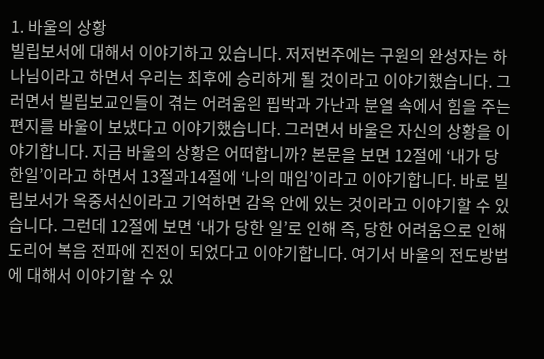1. 바울의 상황
빌립보서에 대해서 이야기하고 있습니다. 저저번주에는 구원의 완성자는 하나님이라고 하면서 우리는 최후에 승리하게 될 것이라고 이야기했습니다. 그러면서 빌립보교인들이 겪는 어려움읜 핍박과 가난과 분열 속에서 힘을 주는 편지를 바울이 보냈다고 이야기했습니다. 그러면서 바울은 자신의 상황을 이야기합니다. 지금 바울의 상황은 어떠합니까? 본문을 보면 12절에 ‘내가 당한일’이라고 하면서 13절과14절에 ‘나의 매임’이라고 이야기합니다. 바로 빌립보서가 옥중서신이라고 기억하면 감옥 안에 있는 것이라고 이야기할 수 있습니다. 그런데 12절에 보면 ‘내가 당한 일’로 인해 즉, 당한 어려움으로 인해 도리어 복음 전파에 진전이 되었다고 이야기합니다. 여기서 바울의 전도방법에 대해서 이야기할 수 있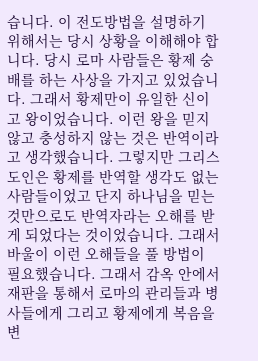습니다. 이 전도방법을 설명하기 위해서는 당시 상황을 이해해야 합니다. 당시 로마 사람들은 황제 숭배를 하는 사상을 가지고 있었습니다. 그래서 황제만이 유일한 신이고 왕이었습니다. 이런 왕을 믿지 않고 충성하지 않는 것은 반역이라고 생각했습니다. 그렇지만 그리스도인은 황제를 반역할 생각도 없는 사람들이었고 단지 하나님을 믿는 것만으로도 반역자라는 오해를 받게 되었다는 것이었습니다. 그래서 바울이 이런 오해들을 풀 방법이 필요했습니다. 그래서 감옥 안에서 재판을 통해서 로마의 관리들과 병사들에게 그리고 황제에게 복음을 변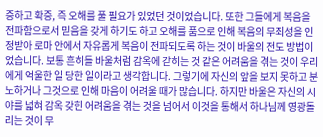증하고 확증, 즉 오해를 풀 필요가 있었던 것이었습니다. 또한 그들에게 복음을 전파함으로서 믿음을 갖게 하기도 하고 오해를 품으로 인해 복음의 무죄성을 인정받아 로마 안에서 자유롭게 복음이 전파되도록 하는 것이 바울의 전도 방법이었습니다. 보통 흔히들 바울처럼 감옥에 갇히는 것 같은 어려움을 겪는 것이 우리에게 억울한 일 당한 일이라고 생각합니다. 그렇기에 자신의 앞을 보지 못하고 분노하거나 그것으로 인해 마음이 어려울 때가 많습니다. 하지만 바울은 자신의 시야를 넓혀 감옥 갖힌 어려움을 겪는 것을 넘어서 이것을 통해서 하나님께 영광돌리는 것이 무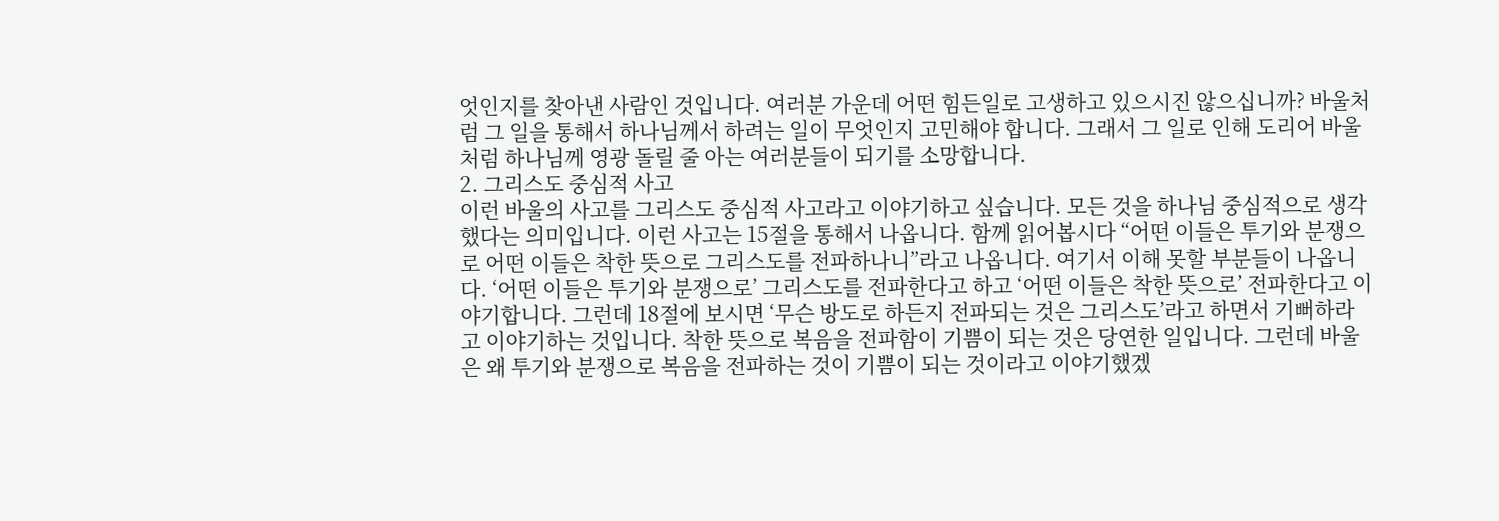엇인지를 찾아낸 사람인 것입니다. 여러분 가운데 어떤 힘든일로 고생하고 있으시진 않으십니까? 바울처럼 그 일을 통해서 하나님께서 하려는 일이 무엇인지 고민해야 합니다. 그래서 그 일로 인해 도리어 바울처럼 하나님께 영광 돌릴 줄 아는 여러분들이 되기를 소망합니다.
2. 그리스도 중심적 사고
이런 바울의 사고를 그리스도 중심적 사고라고 이야기하고 싶습니다. 모든 것을 하나님 중심적으로 생각했다는 의미입니다. 이런 사고는 15절을 통해서 나옵니다. 함께 읽어봅시다 “어떤 이들은 투기와 분쟁으로 어떤 이들은 착한 뜻으로 그리스도를 전파하나니”라고 나옵니다. 여기서 이해 못할 부분들이 나옵니다. ‘어떤 이들은 투기와 분쟁으로’ 그리스도를 전파한다고 하고 ‘어떤 이들은 착한 뜻으로’ 전파한다고 이야기합니다. 그런데 18절에 보시면 ‘무슨 방도로 하든지 전파되는 것은 그리스도’라고 하면서 기뻐하라고 이야기하는 것입니다. 착한 뜻으로 복음을 전파함이 기쁨이 되는 것은 당연한 일입니다. 그런데 바울은 왜 투기와 분쟁으로 복음을 전파하는 것이 기쁨이 되는 것이라고 이야기했겠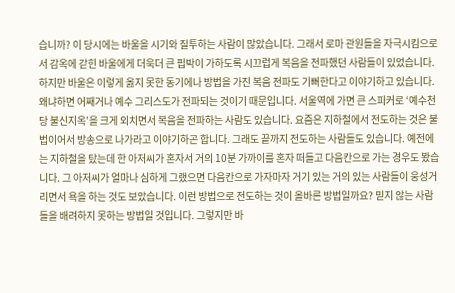습니까? 이 당시에는 바울을 시기와 질투하는 사람이 많았습니다. 그래서 로마 관원들을 자극시킴으로서 감옥에 갇힌 바울에게 더욱더 큰 핍박이 가하도록 시끄럽게 복음을 전파했던 사람들이 있었습니다. 하지만 바울은 이렇게 옳지 못한 동기에나 방법을 가진 복음 전파도 기뻐한다고 이야기하고 있습니다. 왜냐하면 어째거나 예수 그리스도가 전파되는 것이기 때문입니다. 서울역에 가면 큰 스피커로 ‘예수천당 불신지옥’을 크게 외치면서 복음을 전파하는 사람도 있습니다. 요즘은 지하철에서 전도하는 것은 불법이어서 방송으로 나가라고 이야기하곤 합니다. 그래도 끝까지 전도하는 사람들도 있습니다. 예전에는 지하철을 탔는데 한 아저씨가 혼자서 거의 10분 가까이를 혼자 떠들고 다음칸으로 가는 경우도 봤습니다. 그 아저씨가 얼마나 심하게 그랬으면 다음칸으로 가자마자 거기 있는 거의 있는 사람들이 웅성거리면서 욕을 하는 것도 보았습니다. 이런 방법으로 전도하는 것이 올바른 방법일까요? 믿지 않는 사람들을 배려하지 못하는 방법일 것입니다. 그렇지만 바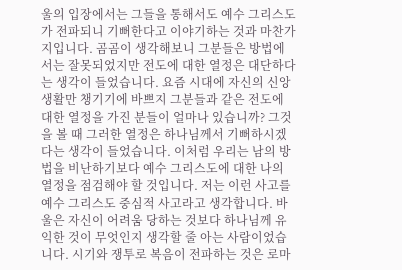울의 입장에서는 그들을 통해서도 예수 그리스도가 전파되니 기뻐한다고 이야기하는 것과 마찬가지입니다. 곰곰이 생각해보니 그분들은 방법에서는 잘못되었지만 전도에 대한 열정은 대단하다는 생각이 들었습니다. 요즘 시대에 자신의 신앙생활만 챙기기에 바쁘지 그분들과 같은 전도에 대한 열정을 가진 분들이 얼마나 있습니까? 그것을 볼 때 그러한 열정은 하나님께서 기뻐하시겠다는 생각이 들었습니다. 이처럼 우리는 남의 방법을 비난하기보다 예수 그리스도에 대한 나의 열정을 점검해야 할 것입니다. 저는 이런 사고를 예수 그리스도 중심적 사고라고 생각합니다. 바울은 자신이 어려움 당하는 것보다 하나님께 유익한 것이 무엇인지 생각할 줄 아는 사람이었습니다. 시기와 쟁투로 복음이 전파하는 것은 로마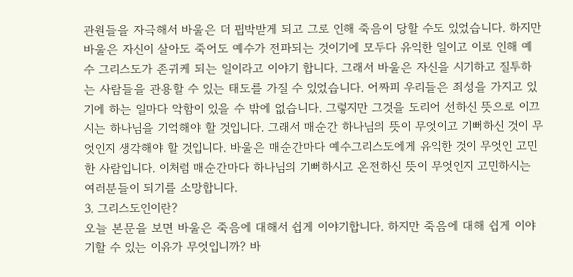관원들을 자극해서 바울은 더 핍박받게 되고 그로 인해 죽음이 당할 수도 있었습니다. 하지만 바울은 자신이 살아도 죽어도 예수가 전파되는 것이기에 모두다 유익한 일이고 이로 인해 예수 그리스도가 존귀케 되는 일이라고 이야기 합니다. 그래서 바울은 자신을 시기하고 질투하는 사람들을 관용할 수 있는 태도를 가질 수 있었습니다. 어짜피 우리들은 죄성을 가지고 있기에 하는 일마다 악함이 있을 수 밖에 없습니다. 그렇지만 그것을 도리어 선하신 뜻으로 이끄시는 하나님을 기억해야 할 것입니다. 그래서 매순간 하나님의 뜻이 무엇이고 기뻐하신 것이 무엇인지 생각해야 할 것입니다. 바울은 매순간마다 예수그리스도에게 유익한 것이 무엇인 고민한 사람입니다. 이처럼 매순간마다 하나님의 기뻐하시고 온전하신 뜻이 무엇인지 고민하시는 여러분들이 되기를 소망합니다.
3. 그리스도인이란?
오늘 본문을 보면 바울은 죽음에 대해서 쉽게 이야기합니다. 하지만 죽음에 대해 쉽게 이야기할 수 있는 이유가 무엇입니까? 바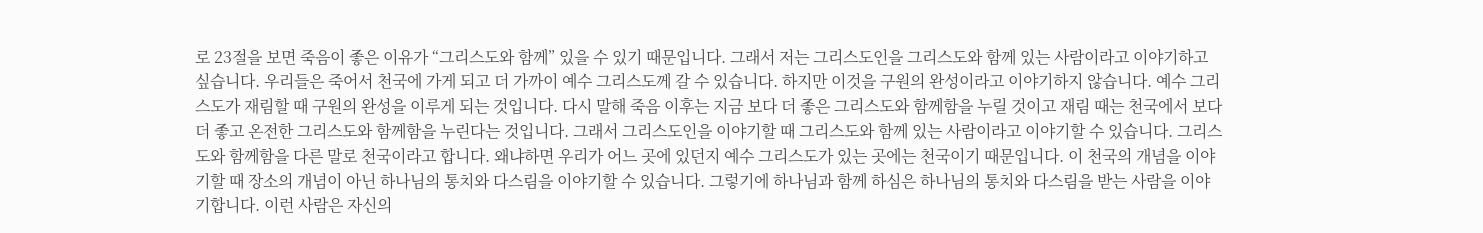로 23절을 보면 죽음이 좋은 이유가 “그리스도와 함께” 있을 수 있기 때문입니다. 그래서 저는 그리스도인을 그리스도와 함께 있는 사람이라고 이야기하고 싶습니다. 우리들은 죽어서 천국에 가게 되고 더 가까이 예수 그리스도께 갈 수 있습니다. 하지만 이것을 구원의 완성이라고 이야기하지 않습니다. 예수 그리스도가 재림할 때 구원의 완성을 이루게 되는 것입니다. 다시 말해 죽음 이후는 지금 보다 더 좋은 그리스도와 함께함을 누릴 것이고 재림 때는 천국에서 보다 더 좋고 온전한 그리스도와 함께함을 누린다는 것입니다. 그래서 그리스도인을 이야기할 때 그리스도와 함께 있는 사람이라고 이야기할 수 있습니다. 그리스도와 함께함을 다른 말로 천국이라고 합니다. 왜냐하면 우리가 어느 곳에 있던지 예수 그리스도가 있는 곳에는 천국이기 때문입니다. 이 천국의 개념을 이야기할 때 장소의 개념이 아닌 하나님의 통치와 다스림을 이야기할 수 있습니다. 그렇기에 하나님과 함께 하심은 하나님의 통치와 다스림을 받는 사람을 이야기합니다. 이런 사람은 자신의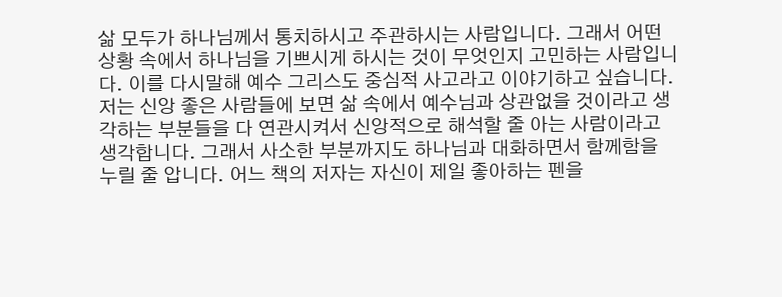삶 모두가 하나님께서 통치하시고 주관하시는 사람입니다. 그래서 어떤 상황 속에서 하나님을 기쁘시게 하시는 것이 무엇인지 고민하는 사람입니다. 이를 다시말해 예수 그리스도 중심적 사고라고 이야기하고 싶습니다.저는 신앙 좋은 사람들에 보면 삶 속에서 예수님과 상관없을 것이라고 생각하는 부분들을 다 연관시켜서 신앙적으로 해석할 줄 아는 사람이라고 생각합니다. 그래서 사소한 부분까지도 하나님과 대화하면서 함께함을 누릴 줄 압니다. 어느 책의 저자는 자신이 제일 좋아하는 펜을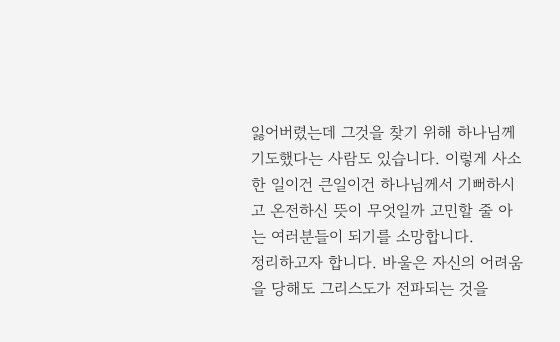잃어버렸는데 그것을 찾기 위해 하나님께 기도했다는 사람도 있습니다. 이렇게 사소한 일이건 큰일이건 하나님께서 기뻐하시고 온전하신 뜻이 무엇일까 고민할 줄 아는 여러분들이 되기를 소망합니다.
정리하고자 합니다. 바울은 자신의 어려움을 당해도 그리스도가 전파되는 것을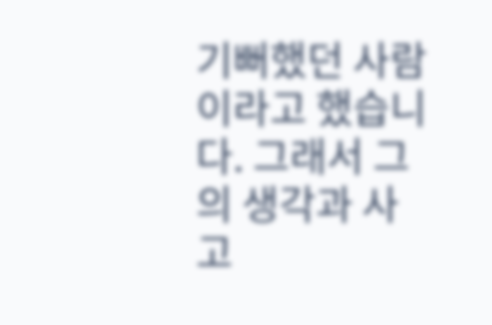기뻐했던 사람이라고 했습니다. 그래서 그의 생각과 사고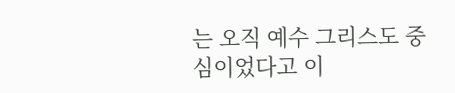는 오직 예수 그리스도 중심이었다고 이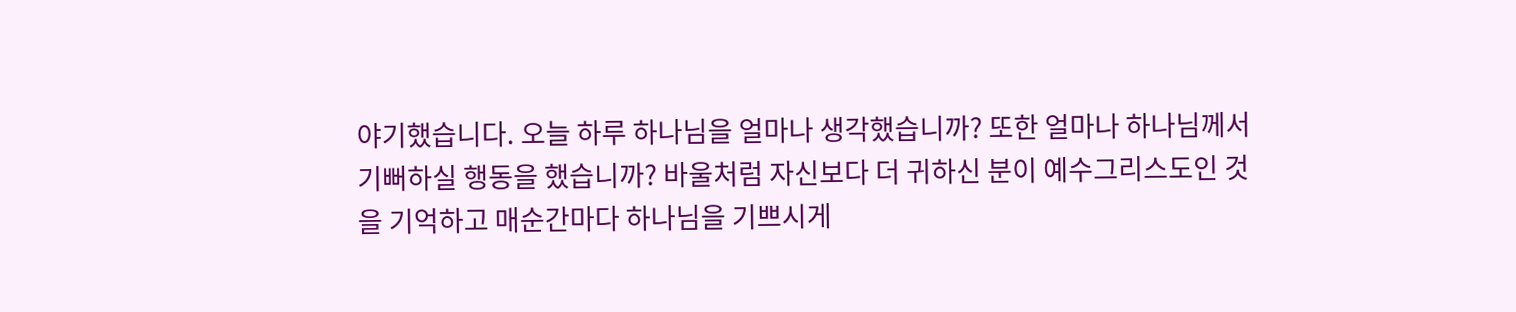야기했습니다. 오늘 하루 하나님을 얼마나 생각했습니까? 또한 얼마나 하나님께서 기뻐하실 행동을 했습니까? 바울처럼 자신보다 더 귀하신 분이 예수그리스도인 것을 기억하고 매순간마다 하나님을 기쁘시게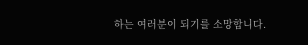하는 여러분이 되기를 소망합니다.